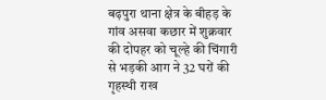बढ़पुरा थाना क्षेत्र के बीहड़ के गांव असवा कछार में शुक्रवार की दोपहर को चूल्हे की चिंगारी से भड़की आग ने 32 घरों की गृहस्थी राख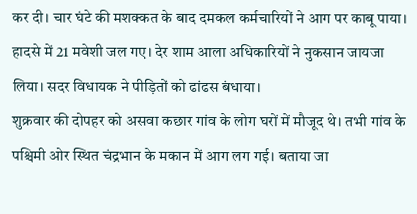कर दी। चार घंटे की मशक्कत के बाद दमकल कर्मचारियों ने आग पर काबू पाया। हादसे में 21 मवेशी जल गए। देर शाम आला अधिकारियों ने नुकसान जायजा लिया। सदर विधायक ने पीड़ितों को ढांढस बंधाया।
शुक्रवार की दोपहर को असवा कछार गांव के लोग घरों में मौजूद थे। तभी गांव के पश्चिमी ओर स्थित चंद्रभान के मकान में आग लग गई। बताया जा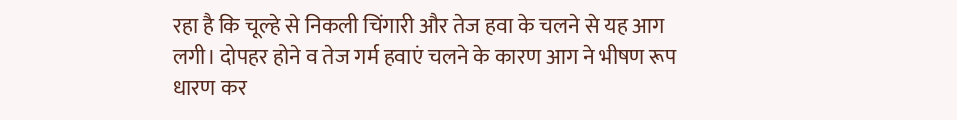रहा है कि चूल्हे से निकली चिंगारी और तेज हवा के चलने से यह आग लगी। दोपहर होने व तेज गर्म हवाएं चलने के कारण आग ने भीषण रूप धारण कर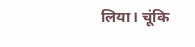लिया। चूंकि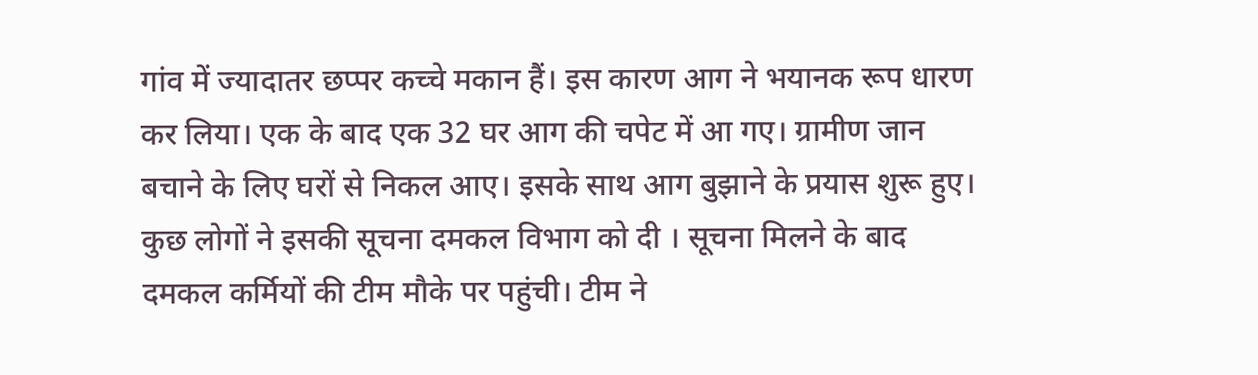गांव में ज्यादातर छप्पर कच्चे मकान हैं। इस कारण आग ने भयानक रूप धारण कर लिया। एक के बाद एक 32 घर आग की चपेट में आ गए। ग्रामीण जान बचाने के लिए घरों से निकल आए। इसके साथ आग बुझाने के प्रयास शुरू हुए। कुछ लोगों ने इसकी सूचना दमकल विभाग को दी । सूचना मिलने के बाद दमकल कर्मियों की टीम मौके पर पहुंची। टीम ने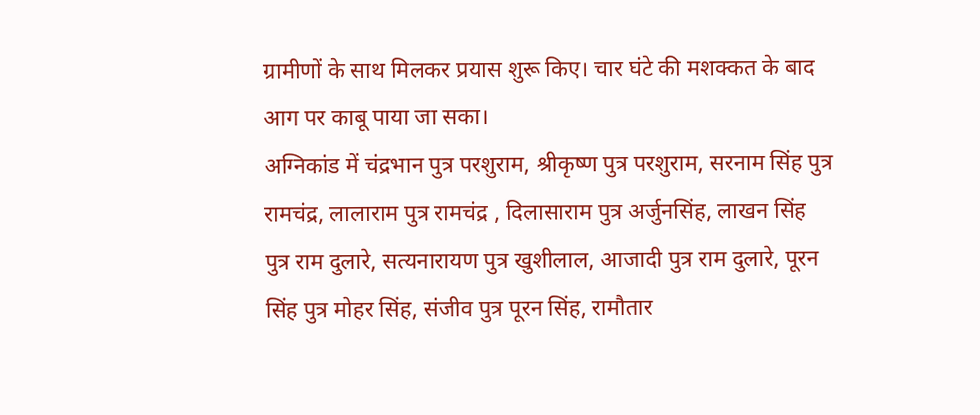ग्रामीणों के साथ मिलकर प्रयास शुरू किए। चार घंटे की मशक्कत के बाद आग पर काबू पाया जा सका।
अग्निकांड में चंद्रभान पुत्र परशुराम, श्रीकृष्ण पुत्र परशुराम, सरनाम सिंह पुत्र रामचंद्र, लालाराम पुत्र रामचंद्र , दिलासाराम पुत्र अर्जुनसिंह, लाखन सिंह पुत्र राम दुलारे, सत्यनारायण पुत्र खुशीलाल, आजादी पुत्र राम दुलारे, पूरन सिंह पुत्र मोहर सिंह, संजीव पुत्र पूरन सिंह, रामौतार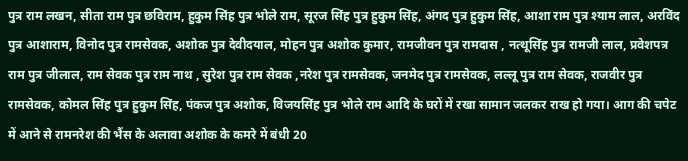पुत्र राम लखन, सीता राम पुत्र छविराम, हुकुम सिंह पुत्र भोले राम, सूरज सिंह पुत्र हुकुम सिंह, अंगद पुत्र हुकुम सिंह, आशा राम पुत्र श्याम लाल, अरविंद पुत्र आशाराम, विनोद पुत्र रामसेवक, अशोक पुत्र देवीदयाल, मोहन पुत्र अशोक कुमार, रामजीवन पुत्र रामदास , नत्थूसिंह पुत्र रामजी लाल, प्रवेशपत्र राम पुत्र जीलाल, राम सेवक पुत्र राम नाथ , सुरेश पुत्र राम सेवक ,नरेश पुत्र रामसेवक, जनमेद पुत्र रामसेवक, लल्लू पुत्र राम सेवक, राजवीर पुत्र रामसेवक, कोमल सिंह पुत्र हुकुम सिंह, पंकज पुत्र अशोक, विजयसिंह पुत्र भोले राम आदि के घरों में रखा सामान जलकर राख हो गया। आग की चपेट में आने से रामनरेश की भैंस के अलावा अशोक के कमरे में बंधी 20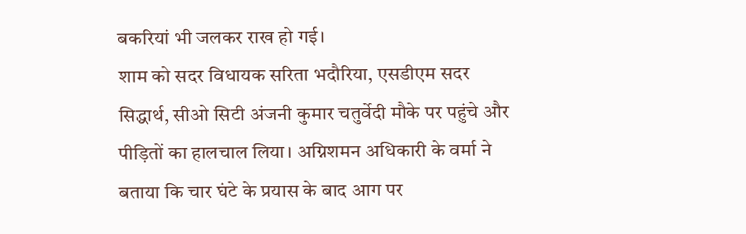बकरियां भी जलकर राख हो गई।
शाम को सदर विधायक सरिता भदौरिया, एसडीएम सदर सिद्धार्थ, सीओ सिटी अंजनी कुमार चतुर्वेदी मौके पर पहुंचे और पीड़ितों का हालचाल लिया। अग्निशमन अधिकारी के वर्मा ने बताया कि चार घंटे के प्रयास के बाद आग पर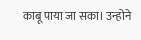काबू पाया जा सका। उन्होने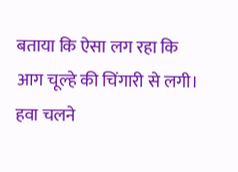बताया कि ऐसा लग रहा कि आग चूल्हे की चिंगारी से लगी। हवा चलने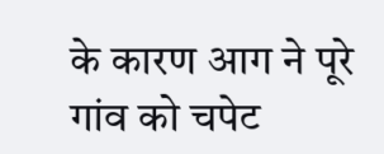के कारण आग ने पूरे गांव को चपेट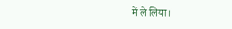में ले लिया।